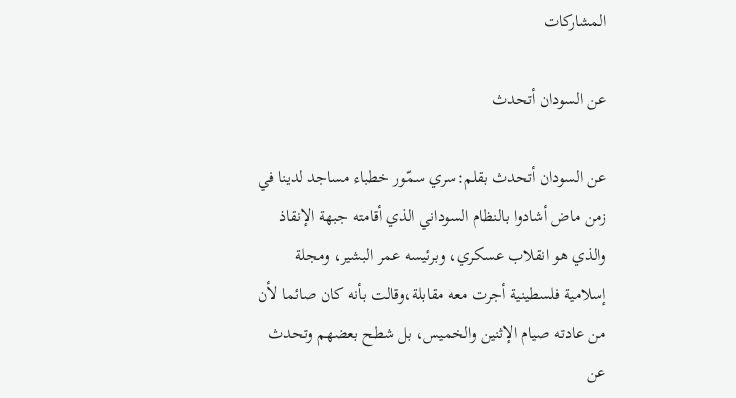المشاركات

عن السودان أتحدث

عن السودان أتحدث بقلم:سري سمّور خطباء مساجد لدينا في زمن ماض أشادوا بالنظام السوداني الذي أقامته جبهة الإنقاذ والذي هو انقلاب عسكري، وبرئيسه عمر البشير، ومجلة إسلامية فلسطينية أجرت معه مقابلة،وقالت بأنه كان صائما لأن من عادته صيام الإثنين والخميس، بل شطح بعضهم وتحدث عن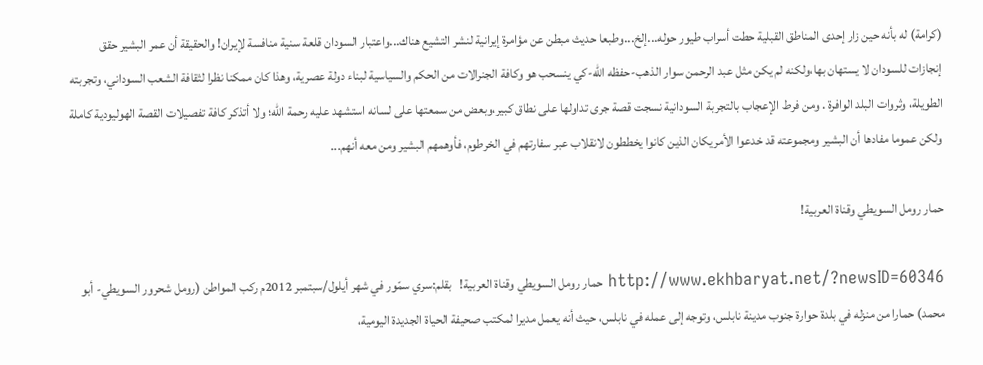(كرامة) له بأنه حين زار إحدى المناطق القبلية حطت أسراب طيور حوله...إلخ...وطبعا حديث مبطن عن مؤامرة إيرانية لنشر التشيع هناك...واعتبار السودان قلعة سنية منافسة لإيران! والحقيقة أن عمر البشير حقق إنجازات للسودان لا يستهان بها،ولكنه لم يكن مثل عبد الرحمن سوار الذهب-حفظه الله-كي ينسحب هو وكافة الجنرالات من الحكم والسياسية لبناء دولة عصرية، وهذا كان ممكنا نظرا لثقافة الشعب السوداني، وتجربته الطويلة، وثروات البلد الوافرة . ومن فرط الإعجاب بالتجربة السودانية نسجت قصة جرى تداولها على نطاق كبير،وبعض من سمعتها على لسانه استشهد عليه رحمة الله؛ ولا أتذكر كافة تفصيلات القصة الهوليودية كاملة ولكن عموما مفادها أن البشير ومجموعته قد خدعوا الأمريكان الذين كانوا يخططون لانقلاب عبر سفارتهم في الخرطوم، فأوهمهم البشير ومن معه أنهم...

حمار رومل السويطي وقناة العربية!

http://www.ekhbaryat.net/?newsID=60346 حمار رومل السويطي وقناة العربية!   بقلم:سري سمّور في شهر أيلول/سبتمبر 2012م ركب المواطن (رومل شحرور السويطي- أبو محمد) حمارا من منزله في بلدة حوارة جنوب مدينة نابلس، وتوجه إلى عمله في نابلس، حيث أنه يعمل مديرا لمكتب صحيفة الحياة الجديدة اليومية،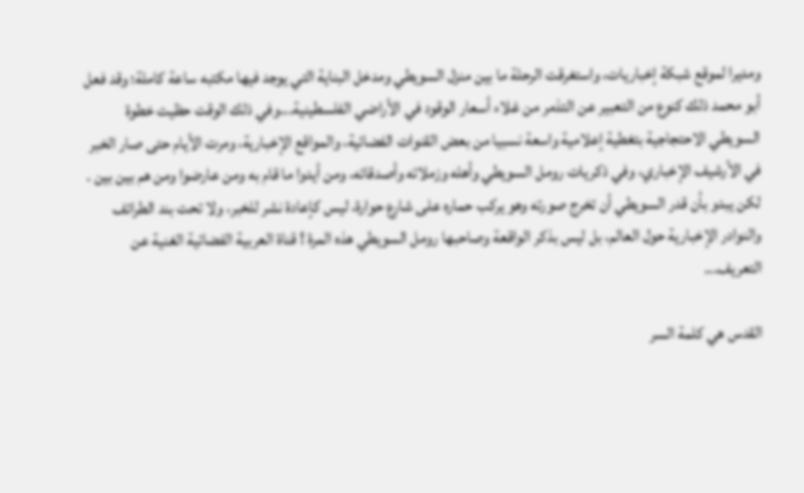ومديرا لموقع شبكة إخباريات، واستغرقت الرحلة ما بين منزل السويطي ومدخل البناية التي يوجد فيها مكتبه ساعة كاملة؛ وقد فعل أبو محمد ذلك كنوع من التعبير عن التذمر من غلاء أسعار الوقود في الأراضي الفلسطينية...وفي ذلك الوقت حظيت خطوة السويطي الاحتجاجية بتغطية إعلامية واسعة نسبيا من بعض القنوات الفضائية، والمواقع الإخبارية، ومرت الأيام حتى صار الخبر في الأرشيف الإخباري، وفي ذكريات رومل السويطي وأهله وزملائه وأصدقائه، ومن أيدوا ما قام به ومن عارضوا ومن هم بين بين . لكن يبدو بأن قدر السويطي أن تخرج صورته وهو يركب حماره على شارع حوارة، ليس كإعادة نشر للخبر، ولا تحت بند الطرائف والنوادر الإخبارية حول العالم، بل ليس بذكر الواقعة وصاحبها رومل السويطي هذه المرة ! قناة العربية الفضائية الغنية عن التعريف...

القدس هي كلمة السر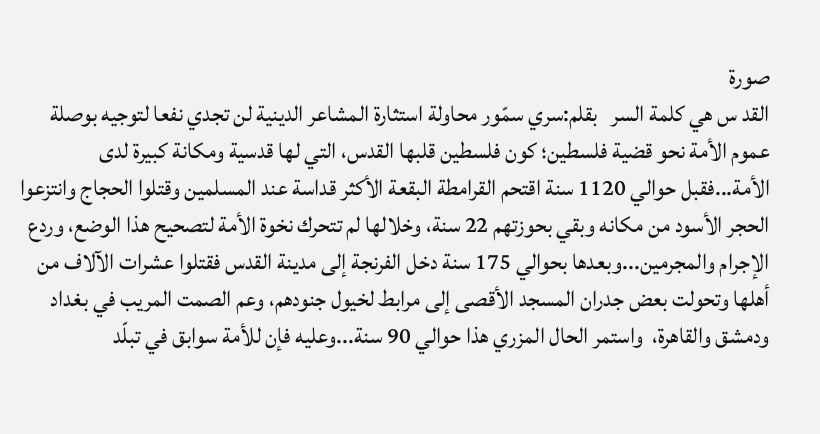صورة
القد س هي كلمة السر   بقلم:سري سمّور محاولة استثارة المشاعر الدينية لن تجدي نفعا لتوجيه بوصلة عموم الأمة نحو قضية فلسطين؛ كون فلسطين قلبها القدس، التي لها قدسية ومكانة كبيرة لدى الأمة...فقبل حوالي 1120 سنة اقتحم القرامطة البقعة الأكثر قداسة عند المسلمين وقتلوا الحجاج وانتزعوا الحجر الأسود من مكانه وبقي بحوزتهم 22 سنة، وخلالها لم تتحرك نخوة الأمة لتصحيح هذا الوضع، وردع الإجرام والمجرمين...وبعدها بحوالي 175 سنة دخل الفرنجة إلى مدينة القدس فقتلوا عشرات الآلاف من أهلها وتحولت بعض جدران المسجد الأقصى إلى مرابط لخيول جنودهم، وعم الصمت المريب في بغداد ودمشق والقاهرة،  واستمر الحال المزري هذا حوالي 90 سنة...وعليه فإن للأمة سوابق في تبلّد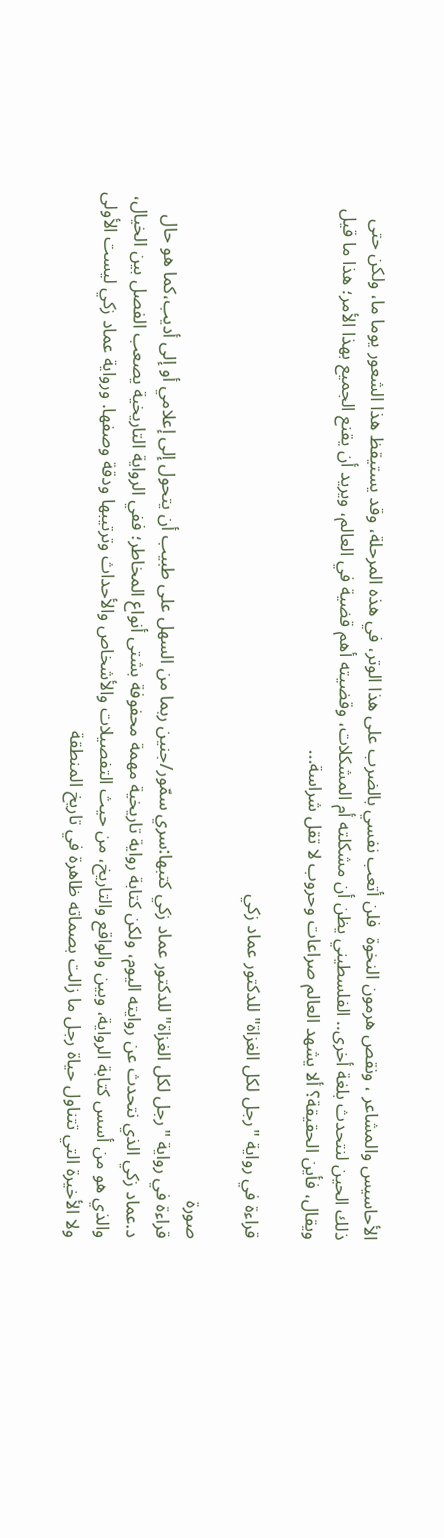الأحاسيس والمشاعر ، ونقص هرمون النخوة  فلن أتعب نفسي بالضرب على هذا الوتر، في هذه المرحلة، وقد يستيقظ هذا الشعور يوما ما، ولكن حتى ذلك الحين لنتحدث بلغة أخرى.. الفلسطيني يظن أن مشكلته أم المشكلات، وقضيته أهم قضية في العالم، ويريد أن يقنع الجميع بهذا الأمر؛ هذا ما قيل ويقال، فأين الحقيقة؟ ألا يشهد العالم صراعات وحروب لا تقل شراسة...

قراءة في رواية "رجل لكل الغزاة" للدكتور عماد زكي

صورة
قراءة في رواية "رجل لكل الغزاة" للدكتور عماد زكي كتبها:سري سمّور/جنين ربما من السهل على طبيب أن يتحول إلى إعلامي أو إلى أديب،كما هو حال د.عماد زكي الذي نتحدث عن روايته اليوم، ولكن كتابة رواية تاريخية مهمة محفوفة بشتى أنواع المخاطر؛ ففي الرواية التاريخية يصعب الفصل بين الخيال، والذي هو من أسس كتابة الرواية، وبين والواقع والتاريخ، من حيث التفصيلات والأشخاص والأحداث وترتيبها ودقة وصفها. ورواية عماد زكي ليست الأولى ولا الأخيرة التي تتناول حياة رجل ما زالت بصماته ظاهرة في تاريخ المنطقة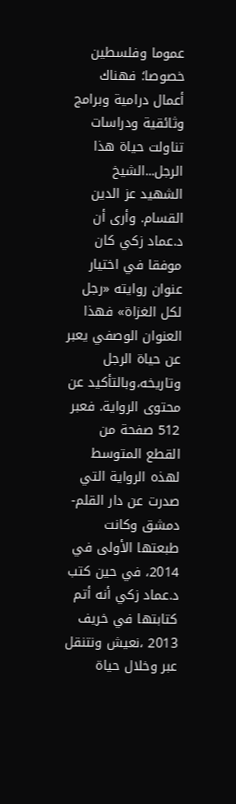عموما وفلسطين خصوصا؛ فهناك أعمال درامية وبرامج وثائقية ودراسات تناولت حياة هذا الرجل...الشيخ الشهيد عز الدين القسام. وأرى أن د.عماد زكي كان موفقا في اختيار عنوان روايته «رجل لكل الغزاة» فهذا العنوان الوصفي يعبر عن حياة الرجل وتاريخه،وبالتأكيد عن محتوى الرواية. فعبر 512 صفحة من القطع المتوسط لهذه الرواية التي صدرت عن دار القلم-دمشق وكانت طبعتها الأولى في 2014، في حين كتب د.عماد زكي أنه أتم كتابتها في خريف 2013 ،نعيش ونتنقل عبر وخلال حياة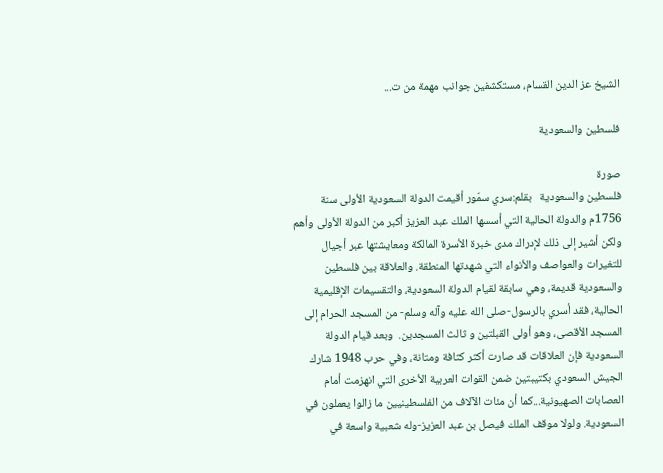الشيخ عز الدين القسام، مستكشفين جوانب مهمة من ت...

فلسطين والسعودية

صورة
فلسطين والسعودية   بقلم:سري سمّور أقيمت الدولة السعودية الأولى سنة 1756م والدولة الحالية التي أسسها الملك عبد العزيز أكبر من الدولة الأولى وأهم ولكن أشير إلى ذلك لإدراك مدى خبرة الأسرة المالكة ومعايشتها عبر أجيال للتغيرات والعواصف والأنواء التي شهدتها المنطقة. والعلاقة بين فلسطين والسعودية قديمة، وهي سابقة لقيام الدولة السعودية، والتقسيمات الإقليمية الحالية، فقد أسري بالرسول-صلى الله عليه وآله وسلم- من المسجد الحرام إلى المسجد الأقصى، وهو أولى القبلتين و ثالث المسجدين.  وبعد قيام الدولة السعودية فإن العلاقات قد صارت أكثر كثافة ومتانة، وفي حرب 1948 شارك الجيش السعودي بكتيبتين ضمن القوات العربية الأخرى التي انهزمت أمام العصابات الصهيونية...كما أن مئات الآلاف من الفلسطينيين ما زالوا يعملون في السعودية. ولولا موقف الملك فيصل بن عبد العزيز-وله شعبية واسعة في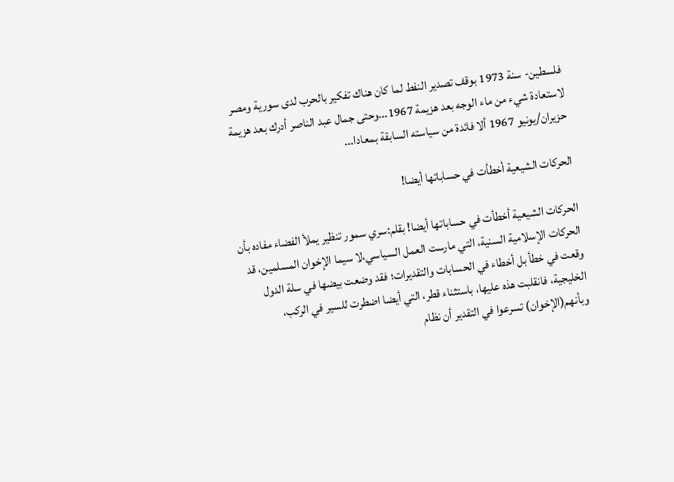فلسطين- سنة 1973 بوقف تصدير النفط لما كان هناك تفكير بالحرب لدى سورية ومصر لاستعادة شيء من ماء الوجه بعد هزيمة 1967...وحتى جمال عبد الناصر أدرك بعد هزيمة حزيران/يونيو 1967 ألا فائدة من سياسته السابقة بمعادا...

الحركات الشيعية أخطأت في حساباتها أيضا!

الحركات الشيعية أخطأت في حساباتها أيضا! بقلم:سري سمور تنظير يملأ الفضاء مفاده بأن الحركات الإسلامية السنية، التي مارست العمل السياسي،لا سيما الإخوان المسلمين، قد وقعت في خطأ بل أخطاء في الحسابات والتقديرات؛ فقد وضعت بيضها في سلة الدول الخليجية، فانقلبت هذه عليها، باستثناء قطر، التي أيضا اضطرت للسير في الركب، وبأنهم(الإخوان) تسرعوا في التقدير أن نظام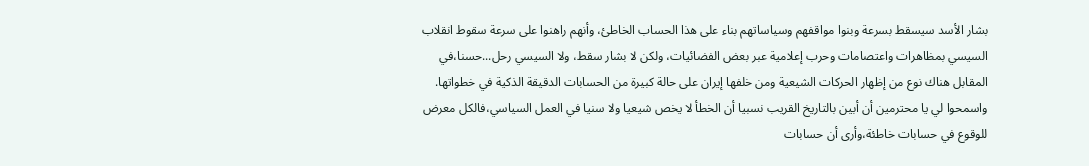بشار الأسد سيسقط بسرعة وبنوا مواقفهم وسياساتهم بناء على هذا الحساب الخاطئ، وأنهم راهنوا على سرعة سقوط انقلاب السيسي بمظاهرات واعتصامات وحرب إعلامية عبر بعض الفضائيات، ولكن لا بشار سقط، ولا السيسي رحل...حسنا،في المقابل هناك نوع من إظهار الحركات الشيعية ومن خلفها إيران على حالة كبيرة من الحسابات الدقيقة الذكية في خطواتها.  واسمحوا لي يا محترمين أن أبين بالتاريخ القريب نسبيا أن الخطأ لا يخص شيعيا ولا سنيا في العمل السياسي،فالكل معرض للوقوع في حسابات خاطئة،وأرى أن حسابات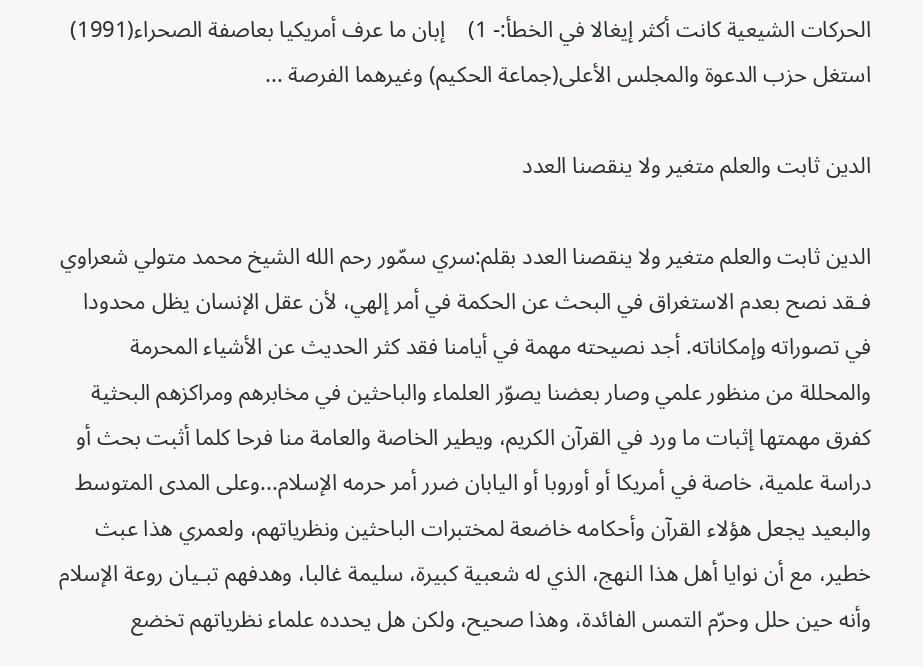الحركات الشيعية كانت أكثر إيغالا في الخطأ:- 1)    إبان ما عرف أمريكيا بعاصفة الصحراء(1991) استغل حزب الدعوة والمجلس الأعلى(جماعة الحكيم) وغيرهما الفرصة ...

الدين ثابت والعلم متغير ولا ينقصنا العدد

الدين ثابت والعلم متغير ولا ينقصنا العدد بقلم:سري سمّور رحم الله الشيخ محمد متولي شعراوي فـقد نصح بعدم الاستغراق في البحث عن الحكمة في أمر إلهي، لأن عقل الإنسان يظل محدودا في تصوراته وإمكاناته. أجد نصيحته مهمة في أيامنا فقد كثر الحديث عن الأشياء المحرمة  والمحللة من منظور علمي وصار بعضنا يصوّر العلماء والباحثين في مخابرهم ومراكزهم البحثية كفرق مهمتها إثبات ما ورد في القرآن الكريم، ويطير الخاصة والعامة منا فرحا كلما أثبت بحث أو دراسة علمية، خاصة في أمريكا أو أوروبا أو اليابان ضرر أمر حرمه الإسلام...وعلى المدى المتوسط والبعيد يجعل هؤلاء القرآن وأحكامه خاضعة لمختبرات الباحثين ونظرياتهم، ولعمري هذا عبث خطير، مع أن نوايا أهل هذا النهج، الذي له شعبية كبيرة، سليمة غالبا، وهدفهم تبـيان روعة الإسلام وأنه حين حلل وحرّم التمس الفائدة، وهذا صحيح، ولكن هل يحدده علماء نظرياتهم تخضع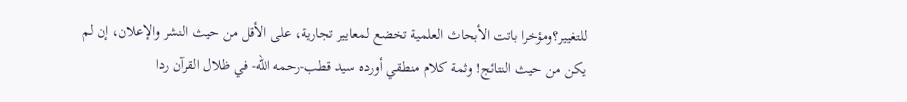للتغيير؟ومؤخرا باتت الأبحاث العلمية تخضع لمعايير تجارية، على الأقل من حيث النشر والإعلان، إن لم يكن من حيث النتائج! وثمة كلام منطقي أورده سيد قطب-رحمه الله- في ظلال القرآن ردا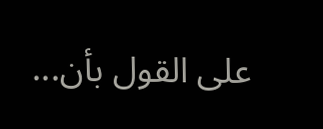على القول بأن...